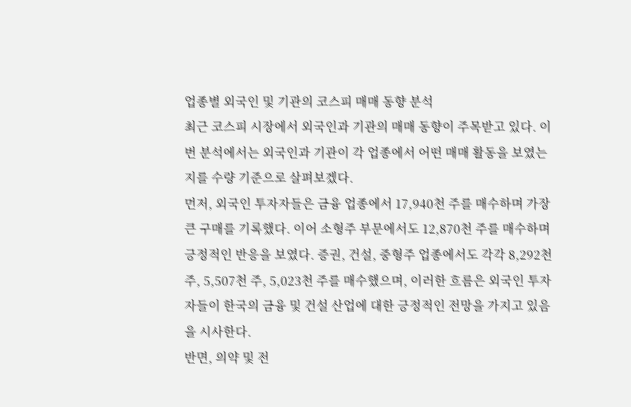업종별 외국인 및 기관의 코스피 매매 동향 분석
최근 코스피 시장에서 외국인과 기관의 매매 동향이 주목받고 있다. 이번 분석에서는 외국인과 기관이 각 업종에서 어떤 매매 활동을 보였는지를 수량 기준으로 살펴보겠다.
먼저, 외국인 투자자들은 금융 업종에서 17,940천 주를 매수하며 가장 큰 구매를 기록했다. 이어 소형주 부문에서도 12,870천 주를 매수하며 긍정적인 반응을 보였다. 증권, 건설, 중형주 업종에서도 각각 8,292천 주, 5,507천 주, 5,023천 주를 매수했으며, 이러한 흐름은 외국인 투자자들이 한국의 금융 및 건설 산업에 대한 긍정적인 전망을 가지고 있음을 시사한다.
반면, 의약 및 전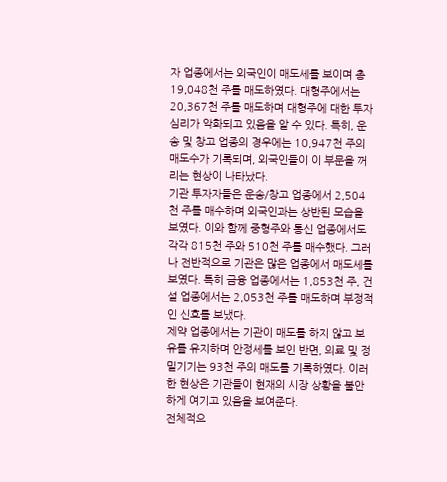자 업종에서는 외국인이 매도세를 보이며 총 19,048천 주를 매도하였다. 대형주에서는 20,367천 주를 매도하며 대형주에 대한 투자 심리가 악화되고 있음을 알 수 있다. 특히, 운송 및 창고 업종의 경우에는 10,947천 주의 매도수가 기록되며, 외국인들이 이 부문을 꺼리는 현상이 나타났다.
기관 투자자들은 운송/창고 업종에서 2,504천 주를 매수하며 외국인과는 상반된 모습을 보였다. 이와 함께 중형주와 통신 업종에서도 각각 815천 주와 510천 주를 매수했다. 그러나 전반적으로 기관은 많은 업종에서 매도세를 보였다. 특히 금융 업종에서는 1,853천 주, 건설 업종에서는 2,053천 주를 매도하며 부정적인 신호를 보냈다.
제약 업종에서는 기관이 매도를 하지 않고 보유를 유지하며 안정세를 보인 반면, 의료 및 정밀기기는 93천 주의 매도를 기록하였다. 이러한 현상은 기관들이 현재의 시장 상황을 불안하게 여기고 있음을 보여준다.
전체적으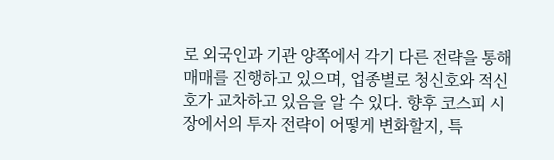로 외국인과 기관 양쪽에서 각기 다른 전략을 통해 매매를 진행하고 있으며, 업종별로 청신호와 적신호가 교차하고 있음을 알 수 있다. 향후 코스피 시장에서의 투자 전략이 어떻게 변화할지, 특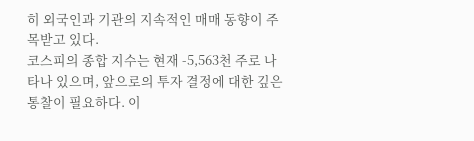히 외국인과 기관의 지속적인 매매 동향이 주목받고 있다.
코스피의 종합 지수는 현재 -5,563천 주로 나타나 있으며, 앞으로의 투자 결정에 대한 깊은 통찰이 필요하다. 이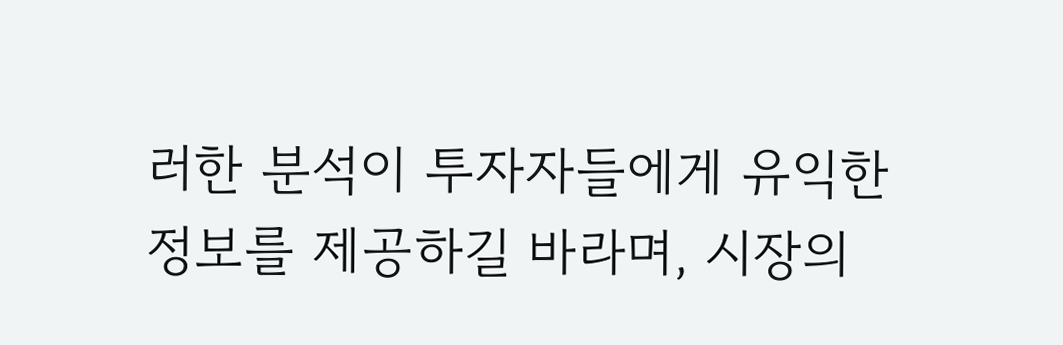러한 분석이 투자자들에게 유익한 정보를 제공하길 바라며, 시장의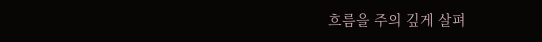흐름을 주의 깊게 살펴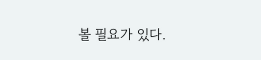볼 필요가 있다.